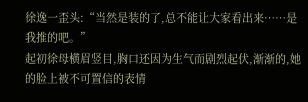徐逸一歪头:“当然是装的了,总不能让大家看出来……是我推的吧。”
起初徐母横眉竖目,胸口还因为生气而剧烈起伏,渐渐的,她的脸上被不可置信的表情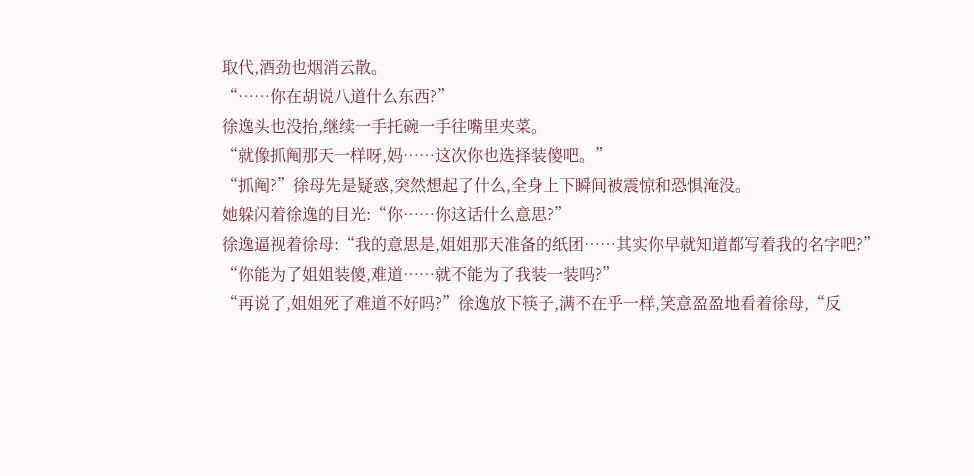取代,酒劲也烟消云散。
“……你在胡说八道什么东西?”
徐逸头也没抬,继续一手托碗一手往嘴里夹菜。
“就像抓阄那天一样呀,妈……这次你也选择装傻吧。”
“抓阄?”徐母先是疑惑,突然想起了什么,全身上下瞬间被震惊和恐惧淹没。
她躲闪着徐逸的目光:“你……你这话什么意思?”
徐逸逼视着徐母:“我的意思是,姐姐那天准备的纸团……其实你早就知道都写着我的名字吧?”
“你能为了姐姐装傻,难道……就不能为了我装一装吗?”
“再说了,姐姐死了难道不好吗?”徐逸放下筷子,满不在乎一样,笑意盈盈地看着徐母,“反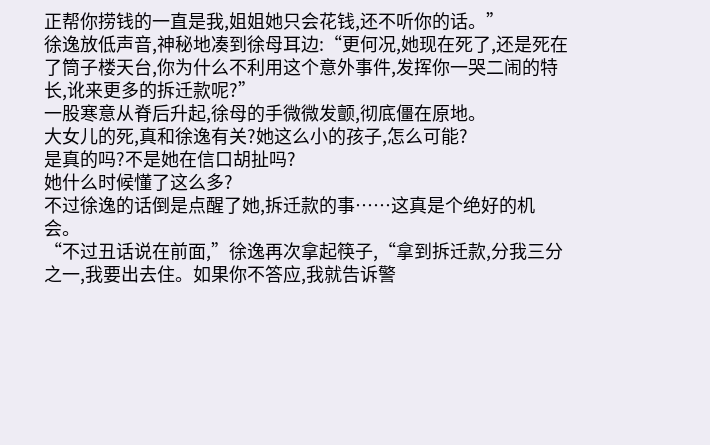正帮你捞钱的一直是我,姐姐她只会花钱,还不听你的话。”
徐逸放低声音,神秘地凑到徐母耳边:“更何况,她现在死了,还是死在了筒子楼天台,你为什么不利用这个意外事件,发挥你一哭二闹的特长,讹来更多的拆迁款呢?”
一股寒意从脊后升起,徐母的手微微发颤,彻底僵在原地。
大女儿的死,真和徐逸有关?她这么小的孩子,怎么可能?
是真的吗?不是她在信口胡扯吗?
她什么时候懂了这么多?
不过徐逸的话倒是点醒了她,拆迁款的事……这真是个绝好的机会。
“不过丑话说在前面,”徐逸再次拿起筷子,“拿到拆迁款,分我三分之一,我要出去住。如果你不答应,我就告诉警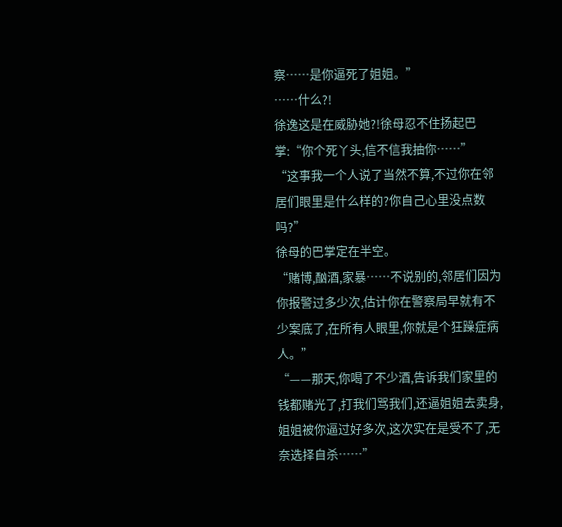察……是你逼死了姐姐。”
……什么?!
徐逸这是在威胁她?!徐母忍不住扬起巴掌:“你个死丫头,信不信我抽你……”
“这事我一个人说了当然不算,不过你在邻居们眼里是什么样的?你自己心里没点数吗?”
徐母的巴掌定在半空。
“赌博,酗酒,家暴……不说别的,邻居们因为你报警过多少次,估计你在警察局早就有不少案底了,在所有人眼里,你就是个狂躁症病人。”
“——那天,你喝了不少酒,告诉我们家里的钱都赌光了,打我们骂我们,还逼姐姐去卖身,姐姐被你逼过好多次,这次实在是受不了,无奈选择自杀……”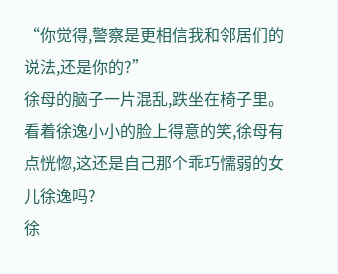“你觉得,警察是更相信我和邻居们的说法,还是你的?”
徐母的脑子一片混乱,跌坐在椅子里。
看着徐逸小小的脸上得意的笑,徐母有点恍惚,这还是自己那个乖巧懦弱的女儿徐逸吗?
徐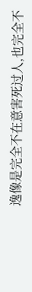逸像是完全不在意害死过人,也完全不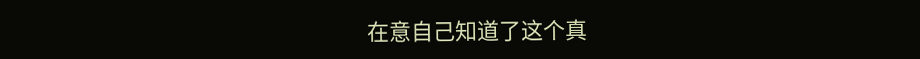在意自己知道了这个真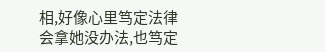相,好像心里笃定法律会拿她没办法,也笃定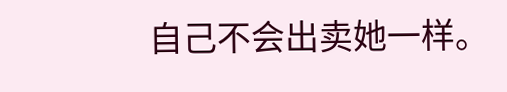自己不会出卖她一样。